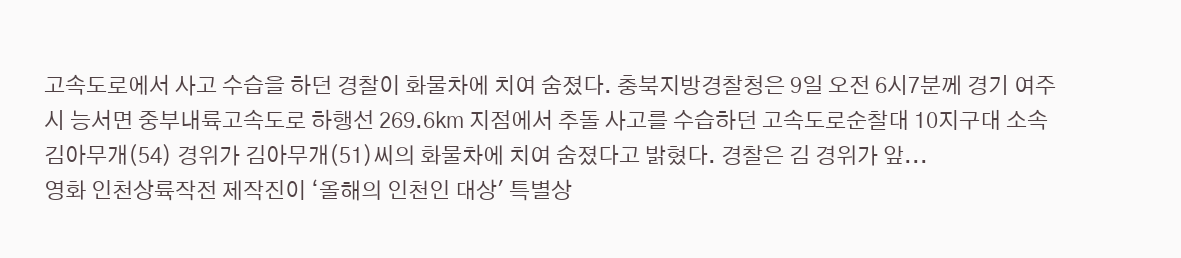고속도로에서 사고 수습을 하던 경찰이 화물차에 치여 숨졌다. 충북지방경찰청은 9일 오전 6시7분께 경기 여주시 능서면 중부내륙고속도로 하행선 269.6㎞ 지점에서 추돌 사고를 수습하던 고속도로순찰대 10지구대 소속 김아무개(54) 경위가 김아무개(51)씨의 화물차에 치여 숨졌다고 밝혔다. 경찰은 김 경위가 앞...
영화 인천상륙작전 제작진이 ‘올해의 인천인 대상' 특별상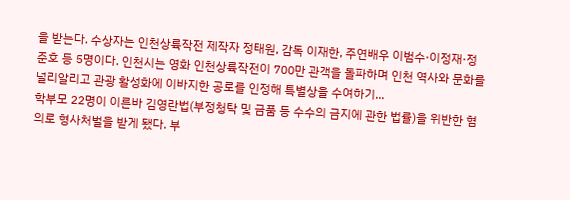을 받는다. 수상자는 인천상륙작전 제작자 정태원, 감독 이재한, 주연배우 이범수·이정재·정준호 등 5명이다. 인천시는 영화 인천상륙작전이 700만 관객을 돌파하며 인천 역사와 문화를 널리알리고 관광 활성화에 이바지한 공로를 인정해 특별상을 수여하기...
학부모 22명이 이른바 김영란법(부정청탁 및 금품 등 수수의 금지에 관한 법률)을 위반한 혐의로 형사처벌을 받게 됐다. 부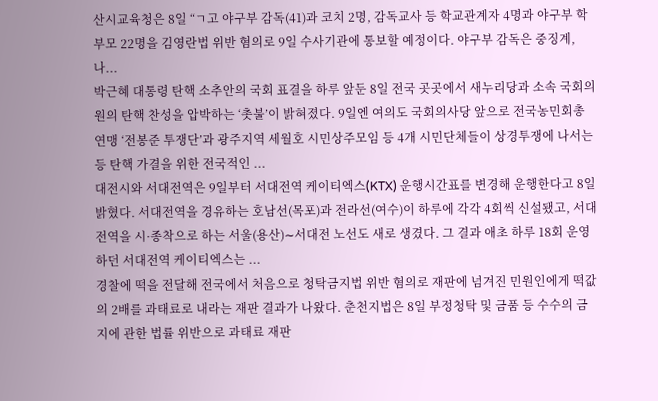산시교육청은 8일 “ㄱ고 야구부 감독(41)과 코치 2명, 감독교사 등 학교관계자 4명과 야구부 학부모 22명을 김영란법 위반 혐의로 9일 수사기관에 통보할 예정이다. 야구부 감독은 중징계, 나...
박근혜 대통령 탄핵 소추안의 국회 표결을 하루 앞둔 8일 전국 곳곳에서 새누리당과 소속 국회의원의 탄핵 찬성을 압박하는 ‘촛불’이 밝혀졌다. 9일엔 여의도 국회의사당 앞으로 전국농민회총연맹 ‘전봉준 투쟁단’과 광주지역 세월호 시민상주모임 등 4개 시민단체들이 상경투쟁에 나서는 등 탄핵 가결을 위한 전국적인 ...
대전시와 서대전역은 9일부터 서대전역 케이티엑스(KTX) 운행시간표를 변경해 운행한다고 8일 밝혔다. 서대전역을 경유하는 호남선(목포)과 전라선(여수)이 하루에 각각 4회씩 신설됐고, 서대전역을 시·종착으로 하는 서울(용산)∼서대전 노선도 새로 생겼다. 그 결과 애초 하루 18회 운영하던 서대전역 케이티엑스는 ...
경찰에 떡을 전달해 전국에서 처음으로 청탁금지법 위반 혐의로 재판에 넘겨진 민원인에게 떡값의 2배를 과태료로 내라는 재판 결과가 나왔다. 춘천지법은 8일 부정청탁 및 금품 등 수수의 금지에 관한 법률 위반으로 과태료 재판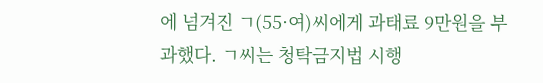에 넘겨진 ㄱ(55·여)씨에게 과태료 9만원을 부과했다. ㄱ씨는 청탁금지법 시행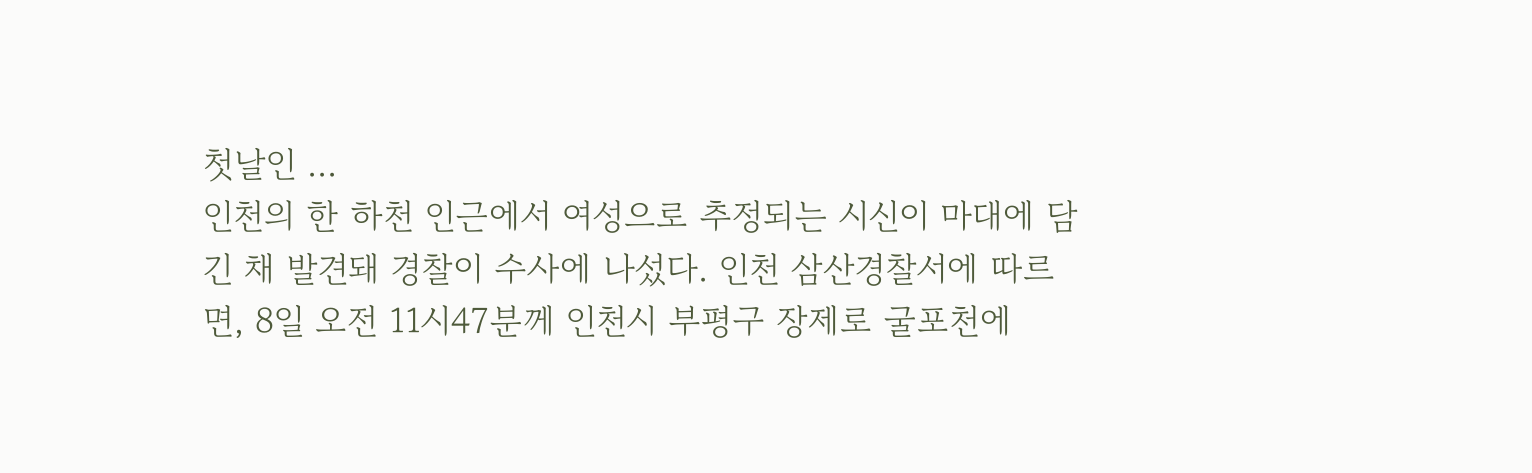첫날인 ...
인천의 한 하천 인근에서 여성으로 추정되는 시신이 마대에 담긴 채 발견돼 경찰이 수사에 나섰다. 인천 삼산경찰서에 따르면, 8일 오전 11시47분께 인천시 부평구 장제로 굴포천에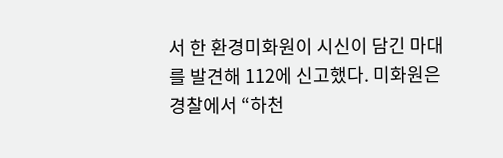서 한 환경미화원이 시신이 담긴 마대를 발견해 112에 신고했다. 미화원은 경찰에서 “하천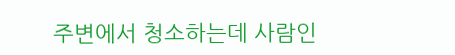주변에서 청소하는데 사람인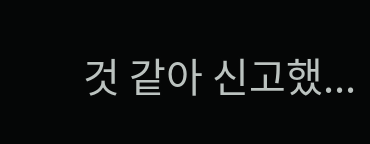것 같아 신고했...